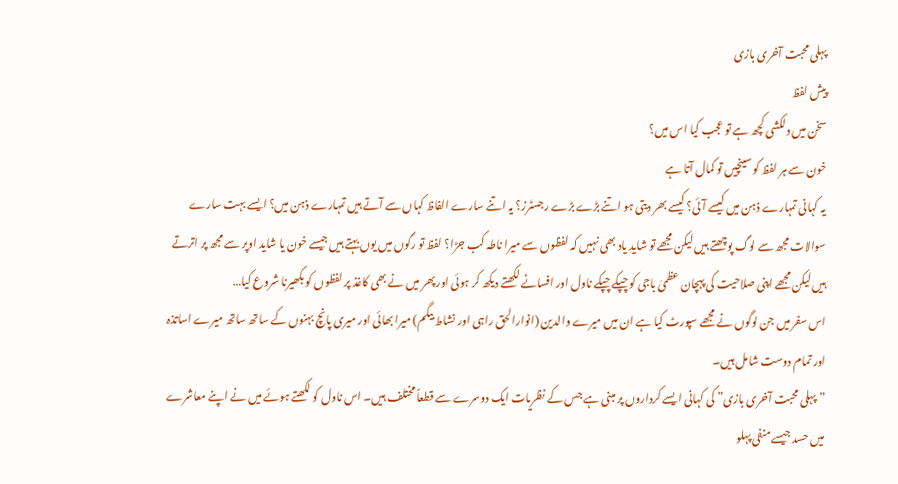پہلی محبت آخری بازی
پیش لفظ
سخن میں دلکشی کچھ ہے تو عجب کیا اس میں؟
خون سے ہر لفظ کو سینچیں تو کمال آتا ہے
یہ کہانی تمہارے ذہن میں کیسے آئی؟ کیسے بھر دیتی ہو اتنے بڑے بڑے رجسٹرز؟ یہ اتنے سارے الفاظ کہاں سے آتے ہیں تمہارے ذہن میں؟ ایسے بہت سارے سوالات مجھ سے لوگ پوچھتے ہیں لیکن مجھے تو شاید یاد بھی نہیں کہ لفظوں سے میرا ناطہ کب جڑا؟ لفظ تو رگوں میں یوں بہتے ہیں جیسے خون یا شاید اوپر سے مجھ پر اترتے ہیں لیکن مجھے اپنی صلاحیت کی پہچان عظمیٰ باجی کو چپکے چپکے ناول اور افسانے لکھتے دیکھ کر ہوئی اور پھر میں نے بھی کاغذ پر لفظوں کو بکھیرنا شروع کیا…
اس سفر میں جن لوگوں نے مجھے سپورٹ کیا ہے ان میں میرے والدین (انوارالحق راہی اور نشاط بیگم) میرا بھائی اور میری پانچ بہنوں کے ساتھ ساتھ میرے اساتذہ اور تمام دوست شامل ہیں۔
”پہلی محبت آخری بازی” کی کہانی ایسے کرداروں پر مبنی ہے جس کے نظریات ایک دوسرے سے قطعاً مختلف ہیں۔ اس ناول کو لکھتے ہوئے میں نے اپنے معاشرے میں حسد جیسے منفی پہلو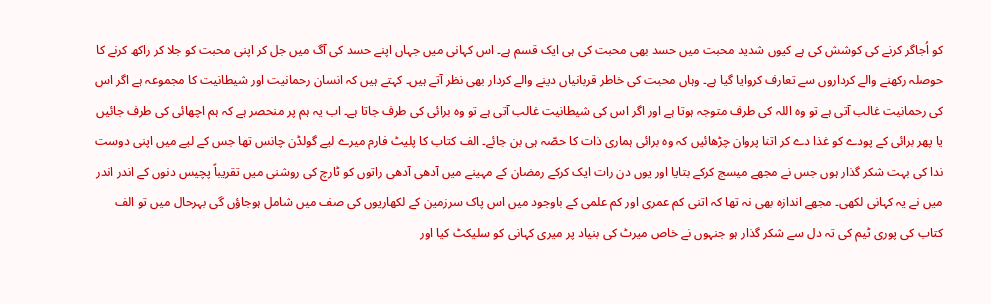کو اُجاگر کرنے کی کوشش کی ہے کیوں شدید محبت میں حسد بھی محبت کی ہی ایک قسم ہے۔ اس کہانی میں جہاں اپنے حسد کی آگ میں جل کر اپنی محبت کو جلا کر راکھ کرنے کا حوصلہ رکھنے والے کرداروں سے تعارف کروایا گیا ہے۔ وہاں محبت کی خاطر قربانیاں دینے والے کردار بھی نظر آتے ہیں۔ کہتے ہیں کہ انسان رحمانیت اور شیطانیت کا مجموعہ ہے اگر اس کی رحمانیت غالب آتی ہے تو وہ اللہ کی طرف متوجہ ہوتا ہے اور اگر اس کی شیطانیت غالب آتی ہے تو وہ برائی کی طرف جاتا ہے۔ اب یہ ہم پر منحصر ہے کہ ہم اچھائی کی طرف جائیں یا پھر برائی کے پودے کو غذا دے کر اتنا پروان چڑھائیں کہ وہ برائی ہماری ذات کا حصّہ ہی بن جائے۔ الف کتاب کا پلیٹ فارم میرے لیے گولڈن چانس تھا جس کے لیے میں اپنی دوست ندا کی بہت شکر گذار ہوں جس نے مجھے میسج کرکے بتایا اور یوں دن رات ایک کرکے رمضان کے مہینے میں آدھی آدھی راتوں کو ٹارچ کی روشنی میں تقریباً پچیس دنوں کے اندر اندر میں نے یہ کہانی لکھی۔ مجھے اندازہ بھی نہ تھا کہ اتنی کم عمری اور کم علمی کے باوجود میں اس پاک سرزمین کے لکھاریوں کی صف میں شامل ہوجاؤں گی بہرحال میں تو الف کتاب کی پوری ٹیم کی تہ دل سے شکر گذار ہو جنہوں نے خاص میرٹ کی بنیاد پر میری کہانی کو سلیکٹ کیا اور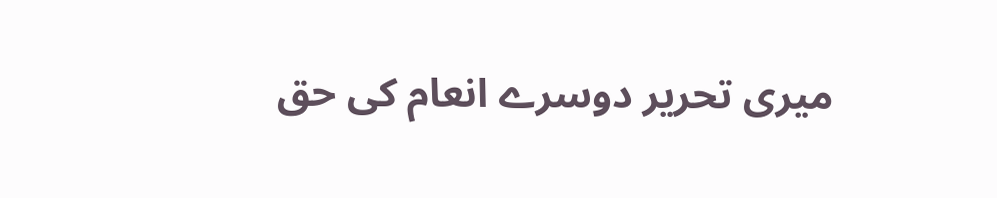میری تحریر دوسرے انعام کی حق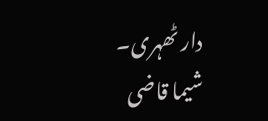دار ٹھہری۔
شیما قاضی